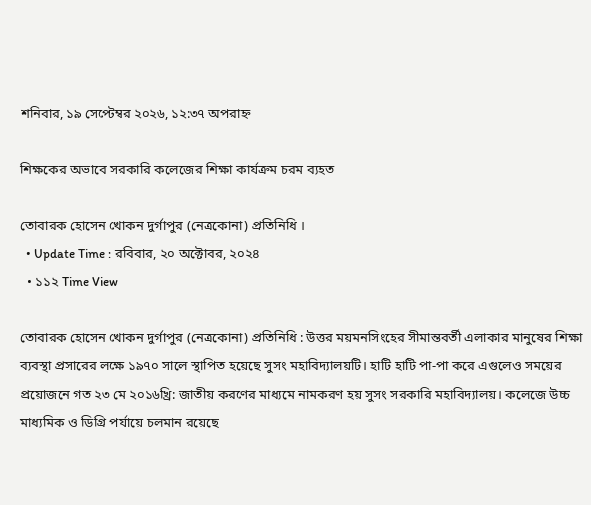শনিবার, ১৯ সেপ্টেম্বর ২০২৬, ১২:৩৭ অপরাহ্ন

শিক্ষকের অভাবে সরকারি কলেজের শিক্ষা কার্যক্রম চরম ব্যহত

তোবারক হোসেন খোকন দুর্গাপুর (নেত্রকোনা) প্রতিনিধি ।
  • Update Time : রবিবার, ২০ অক্টোবর, ২০২৪
  • ১১২ Time View

তোবারক হোসেন খোকন দুর্গাপুর (নেত্রকোনা) প্রতিনিধি : উত্তর ময়মনসিংহের সীমান্তবর্তী এলাকার মানুষের শিক্ষা ব্যবস্থা প্রসারের লক্ষে ১৯৭০ সালে স্থাপিত হয়েছে সুসং মহাবিদ্যালয়টি। হাটি হাটি পা-পা করে এগুলেও সময়ের প্রয়োজনে গত ২৩ মে ২০১৬খ্রি: জাতীয় করণের মাধ্যমে নামকরণ হয় সুসং সরকারি মহাবিদ্যালয়। কলেজে উচ্চ মাধ্যমিক ও ডিগ্রি পর্যায়ে চলমান রয়েছে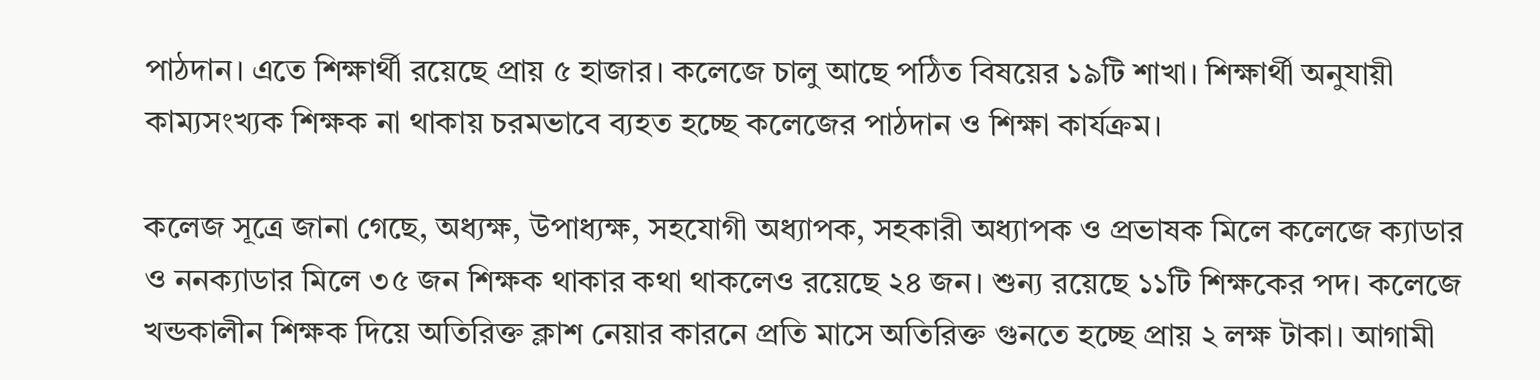পাঠদান। এতে শিক্ষার্থী রয়েছে প্রায় ৫ হাজার। কলেজে চালু আছে পঠিত বিষয়ের ১৯টি শাখা। শিক্ষার্থী অনুযায়ী কাম্যসংখ্যক শিক্ষক না থাকায় চরমভাবে ব্যহত হচ্ছে কলেজের পাঠদান ও শিক্ষা কার্যক্রম।

কলেজ সূত্রে জানা গেছে, অধ্যক্ষ, উপাধ্যক্ষ, সহযোগী অধ্যাপক, সহকারী অধ্যাপক ও প্রভাষক মিলে কলেজে ক্যাডার ও ননক্যাডার মিলে ৩৫ জন শিক্ষক থাকার কথা থাকলেও রয়েছে ২৪ জন। শুন্য রয়েছে ১১টি শিক্ষকের পদ। কলেজে খন্ডকালীন শিক্ষক দিয়ে অতিরিক্ত ক্লাশ নেয়ার কারনে প্রতি মাসে অতিরিক্ত গুনতে হচ্ছে প্রায় ২ লক্ষ টাকা। আগামী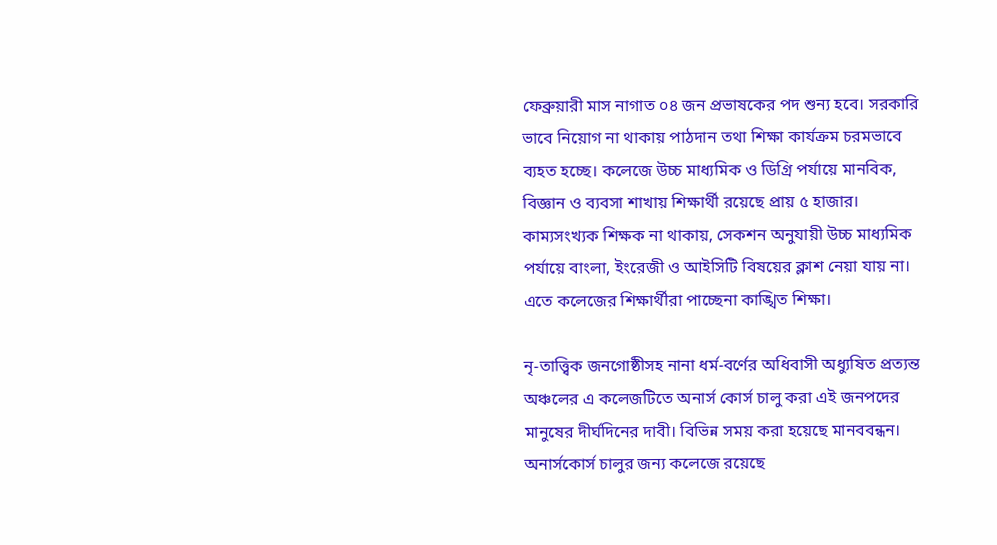ফেব্রুয়ারী মাস নাগাত ০৪ জন প্রভাষকের পদ শুন্য হবে। সরকারি ভাবে নিয়োগ না থাকায় পাঠদান তথা শিক্ষা কার্যক্রম চরমভাবে ব্যহত হচ্ছে। কলেজে উচ্চ মাধ্যমিক ও ডিগ্রি পর্যায়ে মানবিক, বিজ্ঞান ও ব্যবসা শাখায় শিক্ষার্থী রয়েছে প্রায় ৫ হাজার। কাম্যসংখ্যক শিক্ষক না থাকায়, সেকশন অনুযায়ী উচ্চ মাধ্যমিক পর্যায়ে বাংলা, ইংরেজী ও আইসিটি বিষয়ের ক্লাশ নেয়া যায় না। এতে কলেজের শিক্ষার্থীরা পাচ্ছেনা কাঙ্খিত শিক্ষা।

নৃ-তাত্ত্বিক জনগোষ্ঠীসহ নানা ধর্ম-বর্ণের অধিবাসী অধ্যুষিত প্রত্যন্ত অঞ্চলের এ কলেজটিতে অনার্স কোর্স চালু করা এই জনপদের মানুষের দীর্ঘদিনের দাবী। বিভিন্ন সময় করা হয়েছে মানববন্ধন। অনার্সকোর্স চালুর জন্য কলেজে রয়েছে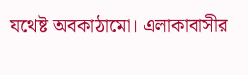যথেষ্ট অবকাঠামো। এলাকাবাসীর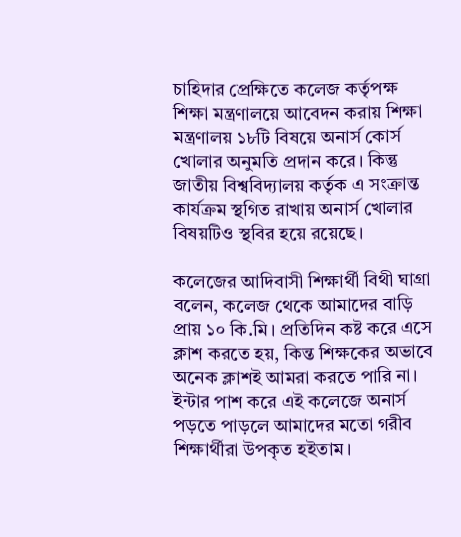চাহিদার প্রেক্ষিতে কলেজ কর্তৃপক্ষ শিক্ষা মন্ত্রণালয়ে আবেদন করায় শিক্ষা মন্ত্রণালয় ১৮টি বিষয়ে অনার্স কোর্স খোলার অনুমতি প্রদান করে। কিন্তু জাতীয় বিশ্ববিদ্যালয় কর্তৃক এ সংক্রান্ত কার্যক্রম স্থগিত রাখায় অনার্স খোলার বিষয়টিও স্থবির হয়ে রয়েছে।

কলেজের আদিবাসী শিক্ষার্থী বিথী ঘাগ্রা বলেন, কলেজ থেকে আমাদের বাড়ি প্রায় ১০ কি.মি। প্রতিদিন কষ্ট করে এসে ক্লাশ করতে হয়, কিন্ত শিক্ষকের অভাবে অনেক ক্লাশই আমরা করতে পারি না। ইন্টার পাশ করে এই কলেজে অনার্স পড়তে পাড়লে আমাদের মতো গরীব শিক্ষার্থীরা উপকৃত হইতাম।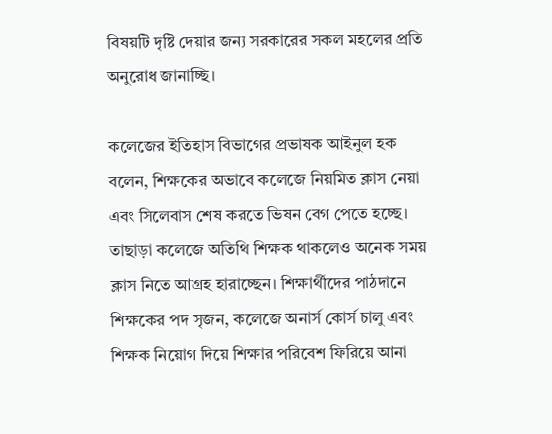বিষয়টি দৃষ্টি দেয়ার জন্য সরকারের সকল মহলের প্রতি অনুরোধ জানাচ্ছি।

কলেজের ইতিহাস বিভাগের প্রভাষক আইনুল হক বলেন, শিক্ষকের অভাবে কলেজে নিয়মিত ক্লাস নেয়া এবং সিলেবাস শেষ করতে ভিষন বেগ পেতে হচ্ছে। তাছাড়া কলেজে অতিথি শিক্ষক থাকলেও অনেক সময় ক্লাস নিতে আগ্রহ হারাচ্ছেন। শিক্ষার্থীদের পাঠদানে শিক্ষকের পদ সৃজন, কলেজে অনার্স কোর্স চালু এবং শিক্ষক নিয়োগ দিয়ে শিক্ষার পরিবেশ ফিরিয়ে আনা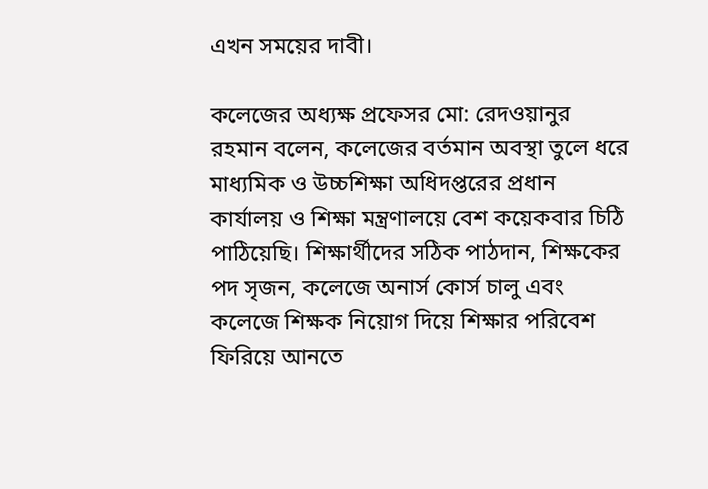এখন সময়ের দাবী।

কলেজের অধ্যক্ষ প্রফেসর মো: রেদওয়ানুর রহমান বলেন, কলেজের বর্তমান অবস্থা তুলে ধরে মাধ্যমিক ও উচ্চশিক্ষা অধিদপ্তরের প্রধান কার্যালয় ও শিক্ষা মন্ত্রণালয়ে বেশ কয়েকবার চিঠি পাঠিয়েছি। শিক্ষার্থীদের সঠিক পাঠদান, শিক্ষকের পদ সৃজন, কলেজে অনার্স কোর্স চালু এবং কলেজে শিক্ষক নিয়োগ দিয়ে শিক্ষার পরিবেশ ফিরিয়ে আনতে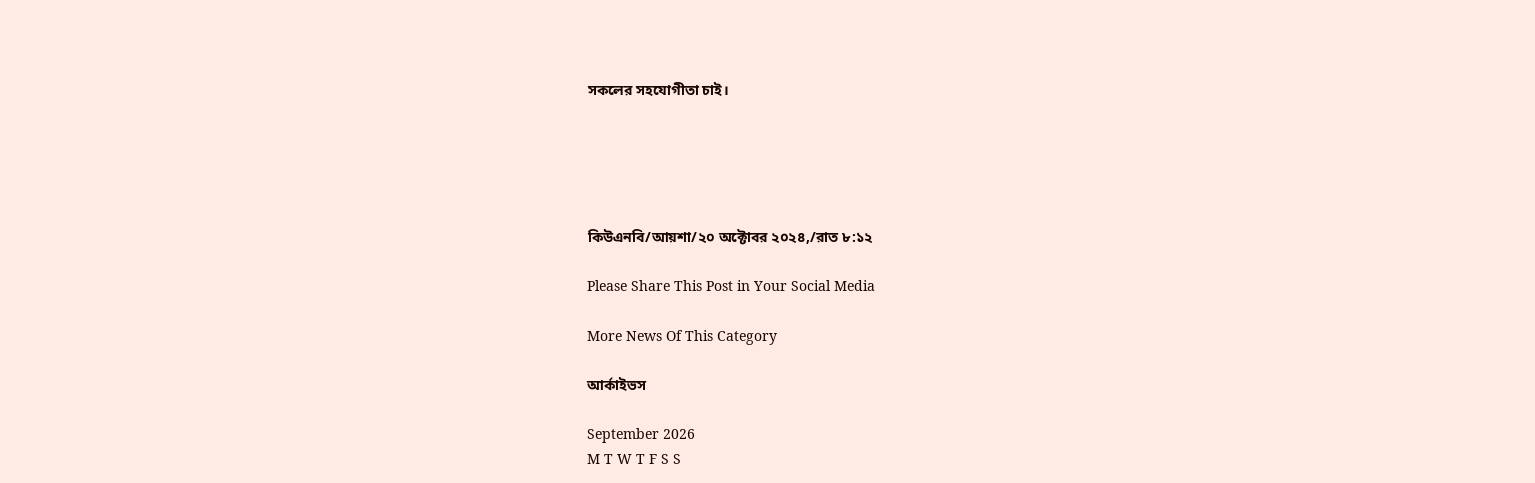সকলের সহযোগীতা চাই।





কিউএনবি/আয়শা/২০ অক্টোবর ২০২৪,/রাত ৮:১২

Please Share This Post in Your Social Media

More News Of This Category

আর্কাইভস

September 2026
M T W T F S S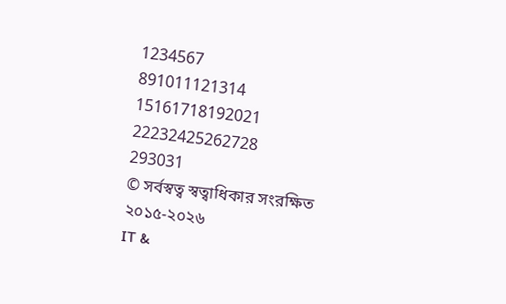1234567
891011121314
15161718192021
22232425262728
293031
© সর্বস্বত্ব স্বত্বাধিকার সংরক্ষিত ২০১৫-২০২৬
IT &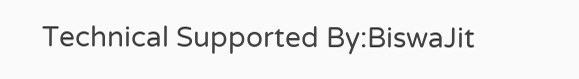Technical Supported By:BiswaJit